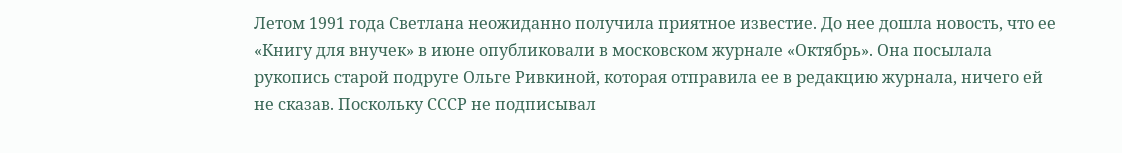Летом 1991 года Светлана неожиданно получила приятное известие. До нее дошла новость, что ее «Книгу для внучек» в июне опубликовали в московском журнале «Октябрь». Она посылала рукопись старой подруге Ольге Ривкиной, которая отправила ее в редакцию журнала, ничего ей не сказав. Поскольку СССР не подписывал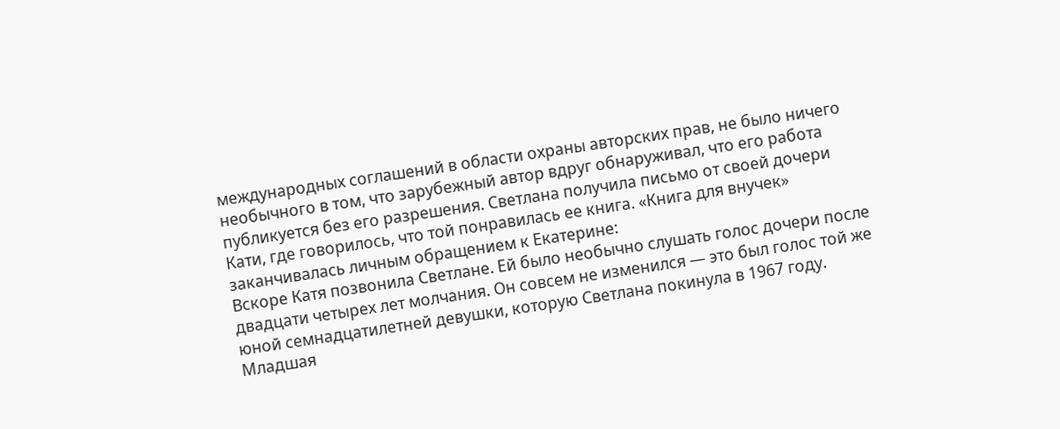международных соглашений в области охраны авторских прав, не было ничего необычного в том, что зарубежный автор вдруг обнаруживал, что его работа публикуется без его разрешения. Светлана получила письмо от своей дочери Кати, где говорилось, что той понравилась ее книга. «Книга для внучек» заканчивалась личным обращением к Екатерине:
Вскоре Катя позвонила Светлане. Ей было необычно слушать голос дочери после двадцати четырех лет молчания. Он совсем не изменился — это был голос той же юной семнадцатилетней девушки, которую Светлана покинула в 1967 году. Младшая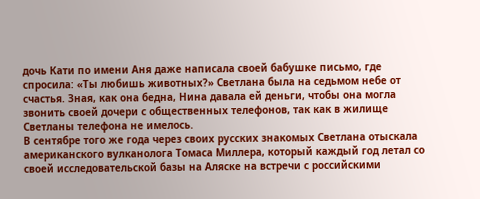дочь Кати по имени Аня даже написала своей бабушке письмо, где спросила: «Ты любишь животных?» Светлана была на седьмом небе от счастья. Зная, как она бедна, Нина давала ей деньги, чтобы она могла звонить своей дочери с общественных телефонов, так как в жилище Светланы телефона не имелось.
В сентябре того же года через своих русских знакомых Светлана отыскала американского вулканолога Томаса Миллера, который каждый год летал со своей исследовательской базы на Аляске на встречи с российскими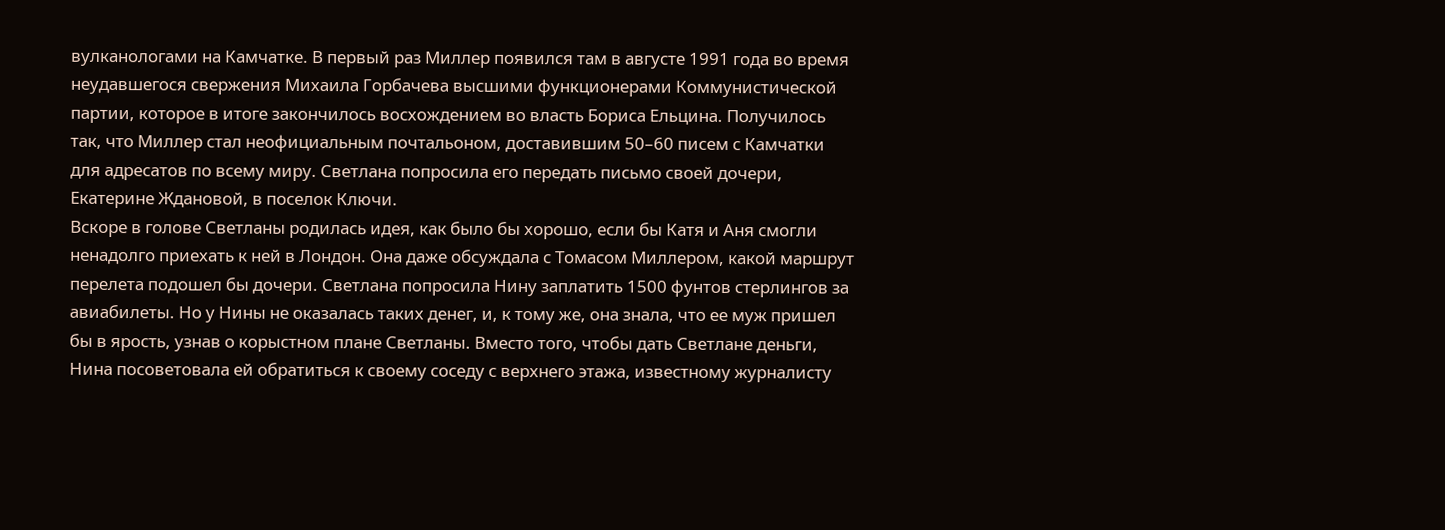вулканологами на Камчатке. В первый раз Миллер появился там в августе 1991 года во время неудавшегося свержения Михаила Горбачева высшими функционерами Коммунистической партии, которое в итоге закончилось восхождением во власть Бориса Ельцина. Получилось так, что Миллер стал неофициальным почтальоном, доставившим 50–60 писем с Камчатки для адресатов по всему миру. Светлана попросила его передать письмо своей дочери, Екатерине Ждановой, в поселок Ключи.
Вскоре в голове Светланы родилась идея, как было бы хорошо, если бы Катя и Аня смогли ненадолго приехать к ней в Лондон. Она даже обсуждала с Томасом Миллером, какой маршрут перелета подошел бы дочери. Светлана попросила Нину заплатить 1500 фунтов стерлингов за авиабилеты. Но у Нины не оказалась таких денег, и, к тому же, она знала, что ее муж пришел бы в ярость, узнав о корыстном плане Светланы. Вместо того, чтобы дать Светлане деньги, Нина посоветовала ей обратиться к своему соседу с верхнего этажа, известному журналисту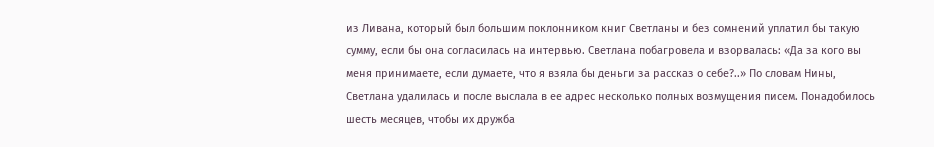из Ливана, который был большим поклонником книг Светланы и без сомнений уплатил бы такую сумму, если бы она согласилась на интервью. Светлана побагровела и взорвалась: «Да за кого вы меня принимаете, если думаете, что я взяла бы деньги за рассказ о себе?..» По словам Нины, Светлана удалилась и после выслала в ее адрес несколько полных возмущения писем. Понадобилось шесть месяцев, чтобы их дружба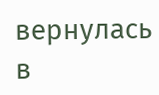вернулась в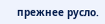прежнее русло.